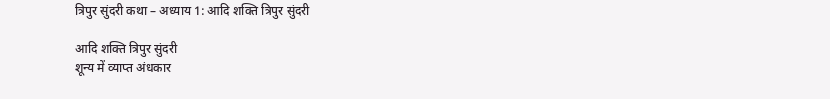त्रिपुर सुंदरी कथा – अध्याय 1: आदि शक्ति त्रिपुर सुंदरी

आदि शक्ति त्रिपुर सुंदरी
शून्य में व्याप्त अंधकार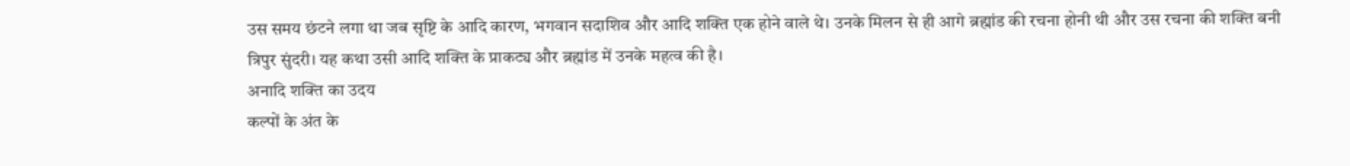उस समय छंटने लगा था जब सृष्टि के आदि कारण, भगवान सदाशिव और आदि शक्ति एक होने वाले थे। उनके मिलन से ही आगे ब्रह्मांड की रचना होनी थी और उस रचना की शक्ति बनी त्रिपुर सुंदरी। यह कथा उसी आदि शक्ति के प्राकट्य और ब्रह्मांड में उनके महत्व की है।
अनादि शक्ति का उदय
कल्पों के अंत के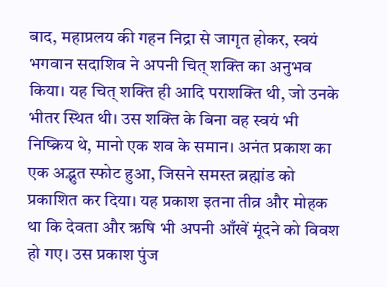बाद, महाप्रलय की गहन निद्रा से जागृत होकर, स्वयं भगवान सदाशिव ने अपनी चित् शक्ति का अनुभव किया। यह चित् शक्ति ही आदि पराशक्ति थी, जो उनके भीतर स्थित थी। उस शक्ति के बिना वह स्वयं भी निष्क्रिय थे, मानो एक शव के समान। अनंत प्रकाश का एक अद्भुत स्फोट हुआ, जिसने समस्त ब्रह्मांड को प्रकाशित कर दिया। यह प्रकाश इतना तीव्र और मोहक था कि देवता और ऋषि भी अपनी आँखें मूंदने को विवश हो गए। उस प्रकाश पुंज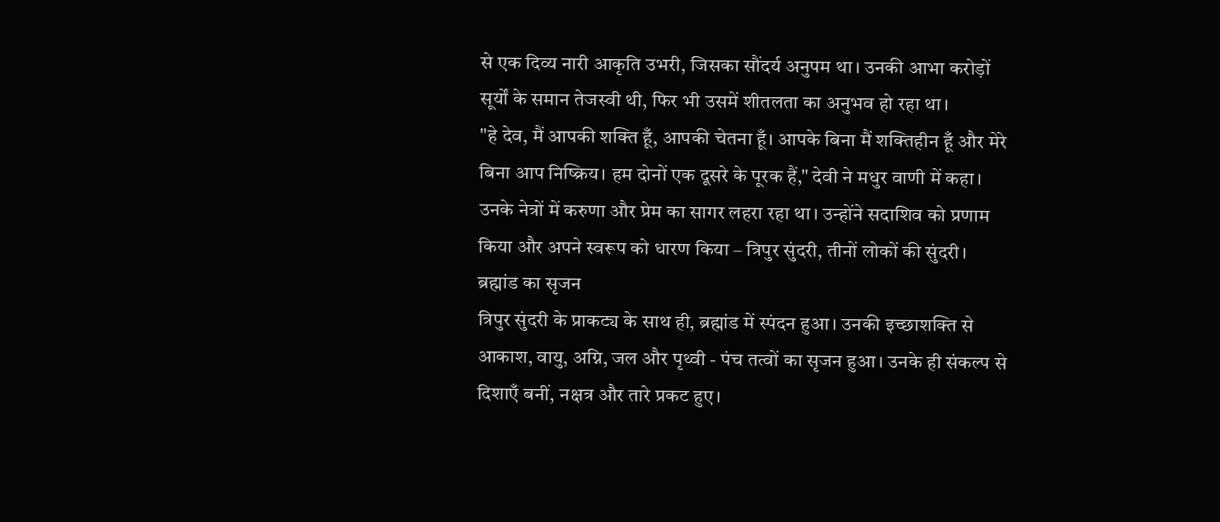से एक दिव्य नारी आकृति उभरी, जिसका सौंदर्य अनुपम था। उनकी आभा करोड़ों सूर्यों के समान तेजस्वी थी, फिर भी उसमें शीतलता का अनुभव हो रहा था।
"हे देव, मैं आपकी शक्ति हूँ, आपकी चेतना हूँ। आपके बिना मैं शक्तिहीन हूँ और मेरे बिना आप निष्क्रिय। हम दोनों एक दूसरे के पूरक हैं," देवी ने मधुर वाणी में कहा। उनके नेत्रों में करुणा और प्रेम का सागर लहरा रहा था। उन्होंने सदाशिव को प्रणाम किया और अपने स्वरूप को धारण किया – त्रिपुर सुंदरी, तीनों लोकों की सुंदरी।
ब्रह्मांड का सृजन
त्रिपुर सुंदरी के प्राकट्य के साथ ही, ब्रह्मांड में स्पंदन हुआ। उनकी इच्छाशक्ति से आकाश, वायु, अग्नि, जल और पृथ्वी - पंच तत्वों का सृजन हुआ। उनके ही संकल्प से दिशाएँ बनीं, नक्षत्र और तारे प्रकट हुए।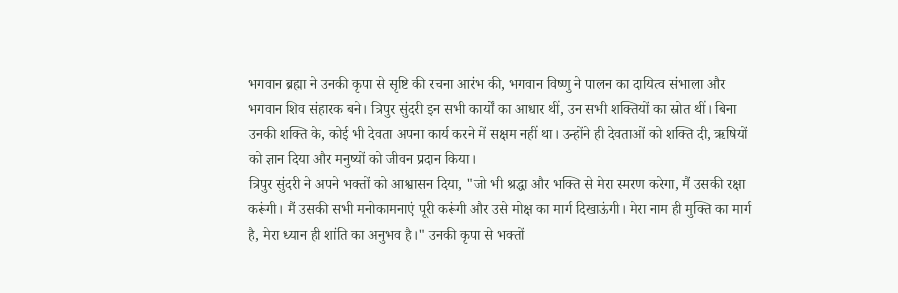भगवान ब्रह्मा ने उनकी कृपा से सृष्टि की रचना आरंभ की, भगवान विष्णु ने पालन का दायित्व संभाला और भगवान शिव संहारक बने। त्रिपुर सुंदरी इन सभी कार्यों का आधार थीं, उन सभी शक्तियों का स्रोत थीं। बिना उनकी शक्ति के, कोई भी देवता अपना कार्य करने में सक्षम नहीं था। उन्होंने ही देवताओं को शक्ति दी, ऋषियों को ज्ञान दिया और मनुष्यों को जीवन प्रदान किया।
त्रिपुर सुंदरी ने अपने भक्तों को आश्वासन दिया, "जो भी श्रद्धा और भक्ति से मेरा स्मरण करेगा, मैं उसकी रक्षा करूंगी। मैं उसकी सभी मनोकामनाएं पूरी करूंगी और उसे मोक्ष का मार्ग दिखाऊंगी। मेरा नाम ही मुक्ति का मार्ग है, मेरा ध्यान ही शांति का अनुभव है।" उनकी कृपा से भक्तों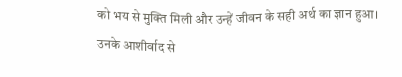को भय से मुक्ति मिली और उन्हें जीवन के सही अर्थ का ज्ञान हुआ। उनके आशीर्वाद से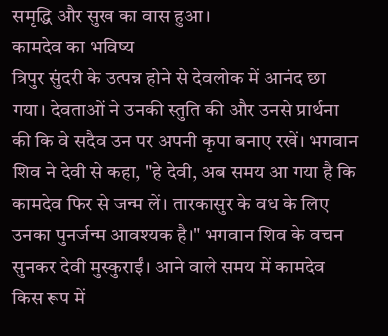समृद्धि और सुख का वास हुआ।
कामदेव का भविष्य
त्रिपुर सुंदरी के उत्पन्न होने से देवलोक में आनंद छा गया। देवताओं ने उनकी स्तुति की और उनसे प्रार्थना की कि वे सदैव उन पर अपनी कृपा बनाए रखें। भगवान शिव ने देवी से कहा, "हे देवी, अब समय आ गया है कि कामदेव फिर से जन्म लें। तारकासुर के वध के लिए उनका पुनर्जन्म आवश्यक है।" भगवान शिव के वचन सुनकर देवी मुस्कुराईं। आने वाले समय में कामदेव किस रूप में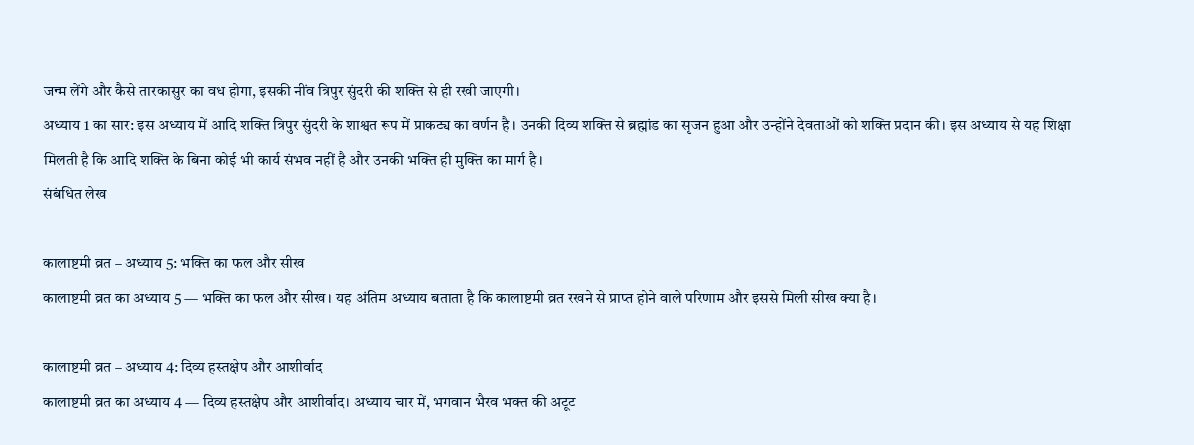जन्म लेंगे और कैसे तारकासुर का वध होगा, इसकी नींव त्रिपुर सुंदरी की शक्ति से ही रखी जाएगी।
अध्याय 1 का सार: इस अध्याय में आदि शक्ति त्रिपुर सुंदरी के शाश्वत रूप में प्राकट्य का वर्णन है। उनकी दिव्य शक्ति से ब्रह्मांड का सृजन हुआ और उन्होंने देवताओं को शक्ति प्रदान की। इस अध्याय से यह शिक्षा मिलती है कि आदि शक्ति के बिना कोई भी कार्य संभव नहीं है और उनकी भक्ति ही मुक्ति का मार्ग है।
संबंधित लेख

कालाष्टमी व्रत – अध्याय 5: भक्ति का फल और सीख
कालाष्टमी व्रत का अध्याय 5 — भक्ति का फल और सीख। यह अंतिम अध्याय बताता है कि कालाष्टमी व्रत रखने से प्राप्त होने वाले परिणाम और इससे मिली सीख क्या है।

कालाष्टमी व्रत – अध्याय 4: दिव्य हस्तक्षेप और आशीर्वाद
कालाष्टमी व्रत का अध्याय 4 — दिव्य हस्तक्षेप और आशीर्वाद। अध्याय चार में, भगवान भैरव भक्त की अटूट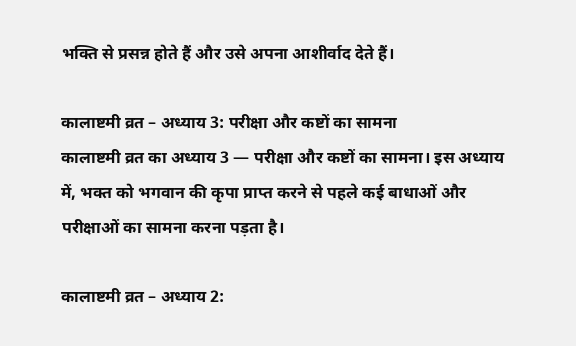भक्ति से प्रसन्न होते हैं और उसे अपना आशीर्वाद देते हैं।

कालाष्टमी व्रत – अध्याय 3: परीक्षा और कष्टों का सामना
कालाष्टमी व्रत का अध्याय 3 — परीक्षा और कष्टों का सामना। इस अध्याय में, भक्त को भगवान की कृपा प्राप्त करने से पहले कई बाधाओं और परीक्षाओं का सामना करना पड़ता है।

कालाष्टमी व्रत – अध्याय 2: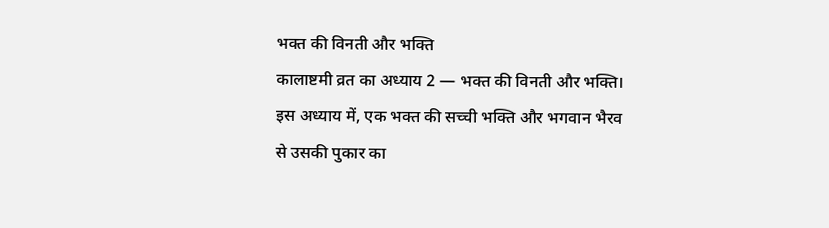भक्त की विनती और भक्ति
कालाष्टमी व्रत का अध्याय 2 — भक्त की विनती और भक्ति। इस अध्याय में, एक भक्त की सच्ची भक्ति और भगवान भैरव से उसकी पुकार का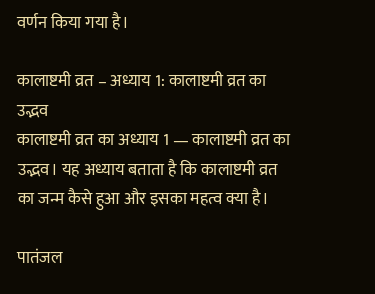वर्णन किया गया है।

कालाष्टमी व्रत – अध्याय 1: कालाष्टमी व्रत का उद्भव
कालाष्टमी व्रत का अध्याय 1 — कालाष्टमी व्रत का उद्भव। यह अध्याय बताता है कि कालाष्टमी व्रत का जन्म कैसे हुआ और इसका महत्व क्या है।

पातंजल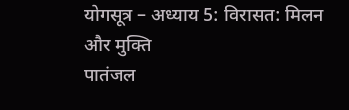योगसूत्र – अध्याय 5: विरासत: मिलन और मुक्ति
पातंजल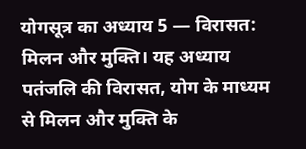योगसूत्र का अध्याय 5 — विरासत: मिलन और मुक्ति। यह अध्याय पतंजलि की विरासत, योग के माध्यम से मिलन और मुक्ति के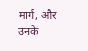मार्ग, और उनके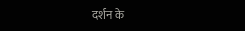दर्शन के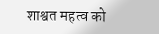शाश्वत महत्व को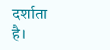दर्शाता है।